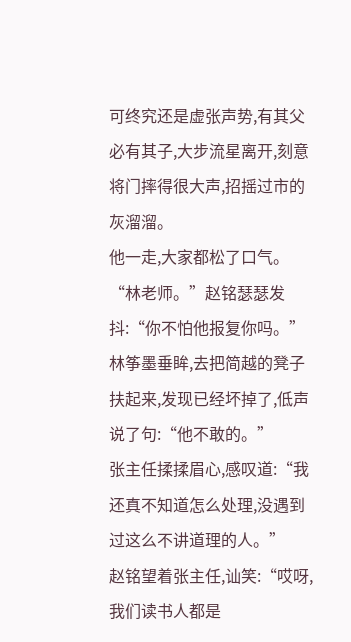可终究还是虚张声势,有其父必有其子,大步流星离开,刻意将门摔得很大声,招摇过市的灰溜溜。
他一走,大家都松了口气。
“林老师。”赵铭瑟瑟发抖:“你不怕他报复你吗。”
林筝墨垂眸,去把简越的凳子扶起来,发现已经坏掉了,低声说了句:“他不敢的。”
张主任揉揉眉心,感叹道:“我还真不知道怎么处理,没遇到过这么不讲道理的人。”
赵铭望着张主任,讪笑:“哎呀,我们读书人都是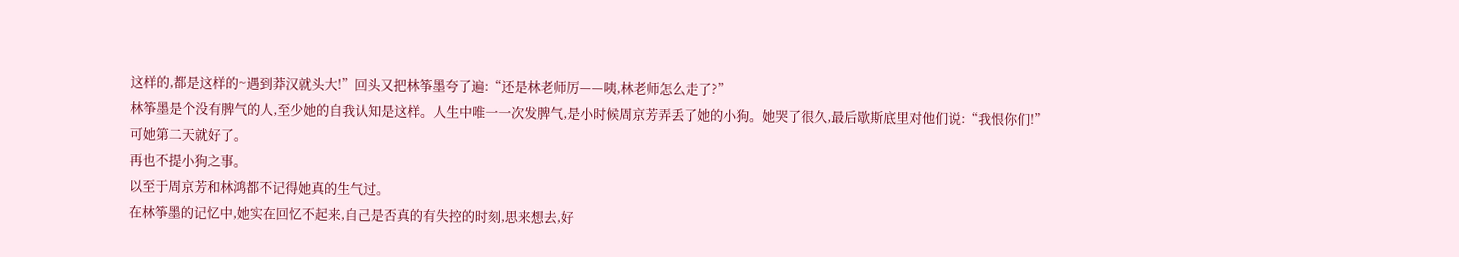这样的,都是这样的~遇到莽汉就头大!”回头又把林筝墨夸了遍:“还是林老师厉——咦,林老师怎么走了?”
林筝墨是个没有脾气的人,至少她的自我认知是这样。人生中唯一一次发脾气,是小时候周京芳弄丢了她的小狗。她哭了很久,最后歇斯底里对他们说:“我恨你们!”
可她第二天就好了。
再也不提小狗之事。
以至于周京芳和林鸿都不记得她真的生气过。
在林筝墨的记忆中,她实在回忆不起来,自己是否真的有失控的时刻,思来想去,好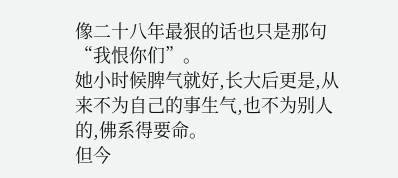像二十八年最狠的话也只是那句“我恨你们”。
她小时候脾气就好,长大后更是,从来不为自己的事生气,也不为别人的,佛系得要命。
但今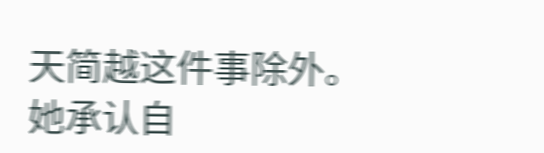天简越这件事除外。
她承认自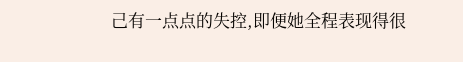己有一点点的失控,即便她全程表现得很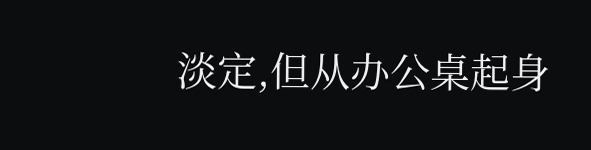淡定,但从办公桌起身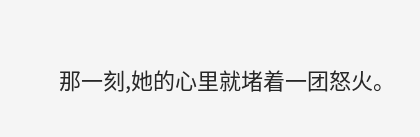那一刻,她的心里就堵着一团怒火。